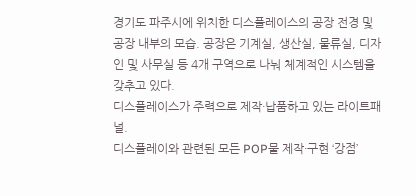경기도 파주시에 위치한 디스플레이스의 공장 전경 및 공장 내부의 모습. 공장은 기계실, 생산실, 물류실, 디자인 및 사무실 등 4개 구역으로 나눠 체계적인 시스템을 갖추고 있다.
디스플레이스가 주력으로 제작·납품하고 있는 라이트패널.
디스플레이와 관련된 모든 POP물 제작·구현 ‘강점’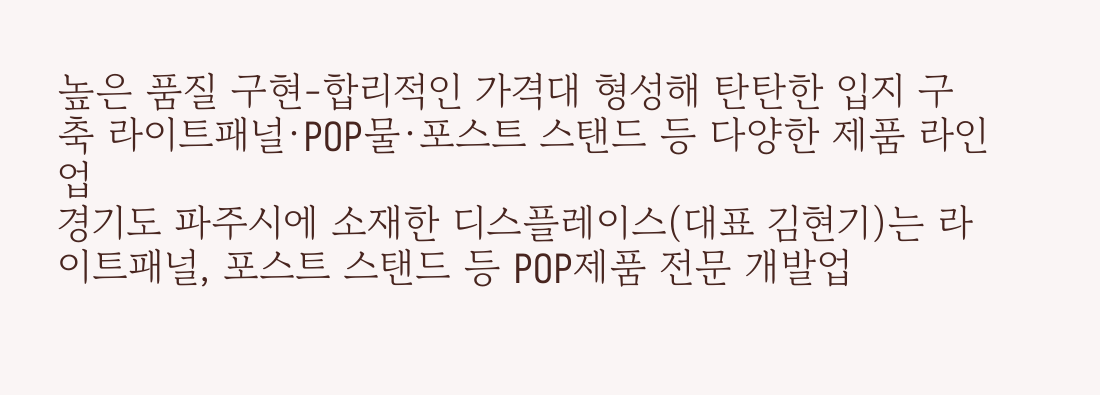높은 품질 구현-합리적인 가격대 형성해 탄탄한 입지 구축 라이트패널·POP물·포스트 스탠드 등 다양한 제품 라인업
경기도 파주시에 소재한 디스플레이스(대표 김현기)는 라이트패널, 포스트 스탠드 등 POP제품 전문 개발업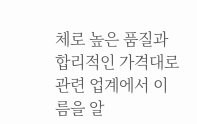체로 높은 품질과 합리적인 가격대로 관련 업계에서 이름을 알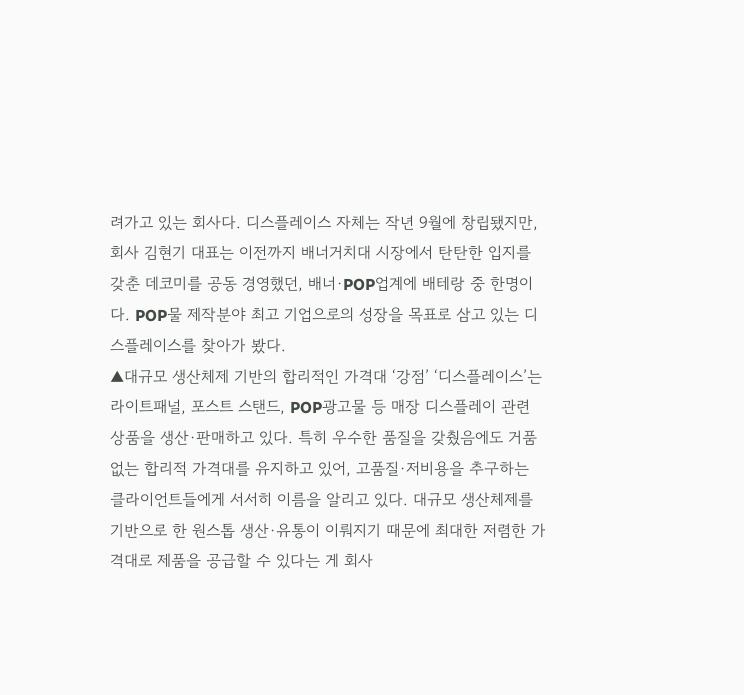려가고 있는 회사다. 디스플레이스 자체는 작년 9월에 창립됐지만, 회사 김현기 대표는 이전까지 배너거치대 시장에서 탄탄한 입지를 갖춘 데코미를 공동 경영했던, 배너·POP업계에 배테랑 중 한명이다. POP물 제작분야 최고 기업으로의 성장을 목표로 삼고 있는 디스플레이스를 찾아가 봤다.
▲대규모 생산체제 기반의 합리적인 가격대 ‘강점’ ‘디스플레이스’는 라이트패널, 포스트 스탠드, POP광고물 등 매장 디스플레이 관련 상품을 생산·판매하고 있다. 특히 우수한 품질을 갖췄음에도 거품 없는 합리적 가격대를 유지하고 있어, 고품질·저비용을 추구하는 클라이언트들에게 서서히 이름을 알리고 있다. 대규모 생산체제를 기반으로 한 원스톱 생산·유통이 이뤄지기 때문에 최대한 저렴한 가격대로 제품을 공급할 수 있다는 게 회사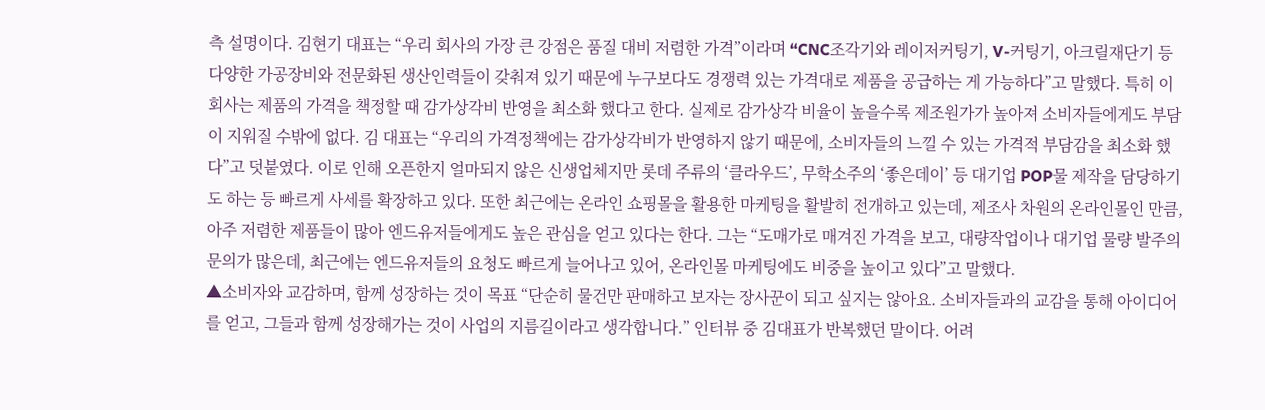측 설명이다. 김현기 대표는 “우리 회사의 가장 큰 강점은 품질 대비 저렴한 가격”이라며 “CNC조각기와 레이저커팅기, V-커팅기, 아크릴재단기 등 다양한 가공장비와 전문화된 생산인력들이 갖춰져 있기 때문에 누구보다도 경쟁력 있는 가격대로 제품을 공급하는 게 가능하다”고 말했다. 특히 이 회사는 제품의 가격을 책정할 때 감가상각비 반영을 최소화 했다고 한다. 실제로 감가상각 비율이 높을수록 제조원가가 높아져 소비자들에게도 부담이 지워질 수밖에 없다. 김 대표는 “우리의 가격정책에는 감가상각비가 반영하지 않기 때문에, 소비자들의 느낄 수 있는 가격적 부담감을 최소화 했다”고 덧붙였다. 이로 인해 오픈한지 얼마되지 않은 신생업체지만 롯데 주류의 ‘클라우드’, 무학소주의 ‘좋은데이’ 등 대기업 POP물 제작을 담당하기도 하는 등 빠르게 사세를 확장하고 있다. 또한 최근에는 온라인 쇼핑몰을 활용한 마케팅을 활발히 전개하고 있는데, 제조사 차원의 온라인몰인 만큼, 아주 저렴한 제품들이 많아 엔드유저들에게도 높은 관심을 얻고 있다는 한다. 그는 “도매가로 매겨진 가격을 보고, 대량작업이나 대기업 물량 발주의 문의가 많은데, 최근에는 엔드유저들의 요청도 빠르게 늘어나고 있어, 온라인몰 마케팅에도 비중을 높이고 있다”고 말했다.
▲소비자와 교감하며, 함께 성장하는 것이 목표 “단순히 물건만 판매하고 보자는 장사꾼이 되고 싶지는 않아요. 소비자들과의 교감을 통해 아이디어를 얻고, 그들과 함께 성장해가는 것이 사업의 지름길이라고 생각합니다.” 인터뷰 중 김대표가 반복했던 말이다. 어려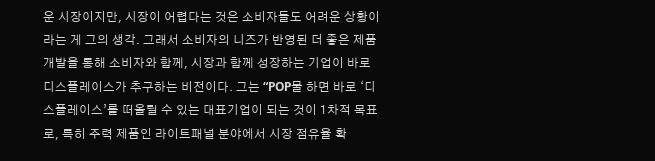운 시장이지만, 시장이 어렵다는 것은 소비자들도 어려운 상황이라는 게 그의 생각. 그래서 소비자의 니즈가 반영된 더 좋은 제품 개발을 통해 소비자와 함께, 시장과 함께 성장하는 기업이 바로 디스플레이스가 추구하는 비전이다. 그는 “POP물 하면 바로 ‘디스플레이스’를 떠올릴 수 있는 대표기업이 되는 것이 1차적 목표로, 특히 주력 제품인 라이트패널 분야에서 시장 점유율 확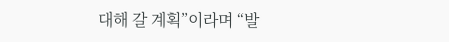대해 갈 계획”이라며 “발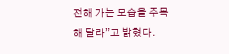전해 가는 모습을 주목해 달라”고 밝혔다.